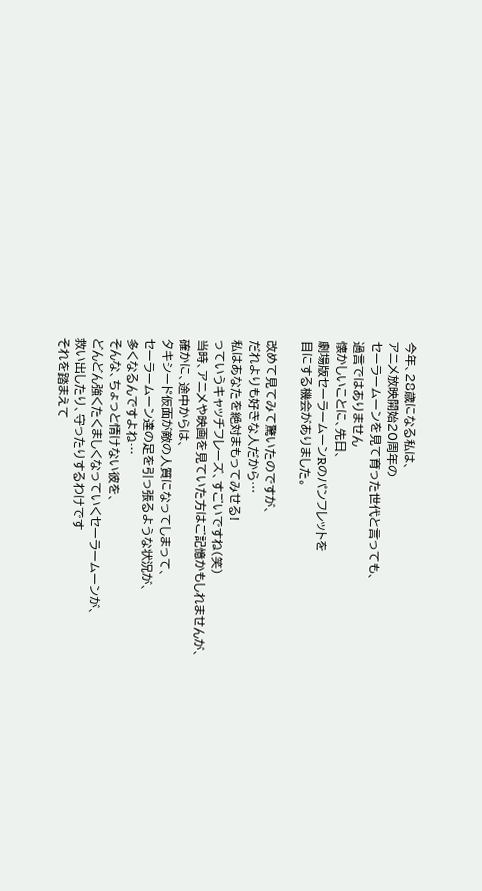今年、28歳になる私は、
アニメ放映開始20周年の
セーラームーンを見て育った世代と言っても、
過言ではありません
懐かしいことに、先日、
劇場版セーラームーンRのパンフレットを
目にする機会がありました。

改めて見てみて驚いたのですが、
だれよりも好きな人だから…
私はあなたを絶対まもってみせる!
っていうキャッチフレーズ、すごいですね(笑)
当時、アニメや映画を見ていた方はご記憶かもしれませんが、
確かに、途中からは、
タキシード仮面が敵の人質になってしまって、
セーラームーン達の足を引っ張るような状況が、
多くなるんですよね…
そんな、ちょっと情けない彼を、
どんどん強くたくましくなっていくセーラームーンが、
救い出したり、守ったりするわけです
それを踏まえて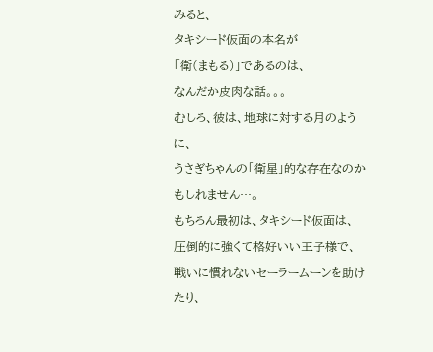みると、
タキシード仮面の本名が
「衛(まもる)」であるのは、
なんだか皮肉な話。。。
むしろ、彼は、地球に対する月のように、
うさぎちゃんの「衛星」的な存在なのかもしれません…。
もちろん最初は、タキシード仮面は、
圧倒的に強くて格好いい王子様で、
戦いに慣れないセーラームーンを助けたり、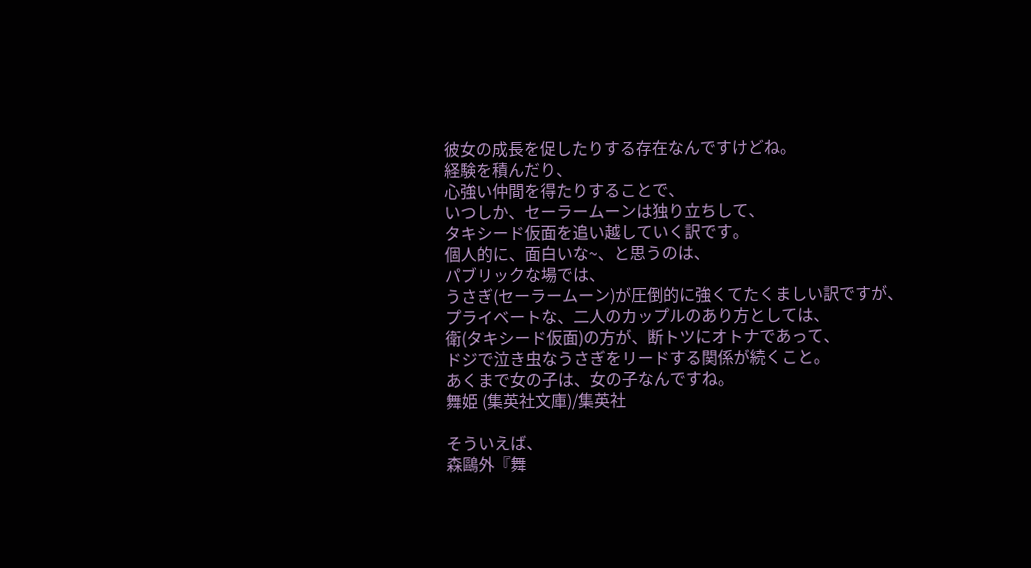彼女の成長を促したりする存在なんですけどね。
経験を積んだり、
心強い仲間を得たりすることで、
いつしか、セーラームーンは独り立ちして、
タキシード仮面を追い越していく訳です。
個人的に、面白いな~、と思うのは、
パブリックな場では、
うさぎ(セーラームーン)が圧倒的に強くてたくましい訳ですが、
プライベートな、二人のカップルのあり方としては、
衛(タキシード仮面)の方が、断トツにオトナであって、
ドジで泣き虫なうさぎをリードする関係が続くこと。
あくまで女の子は、女の子なんですね。
舞姫 (集英社文庫)/集英社

そういえば、
森鷗外『舞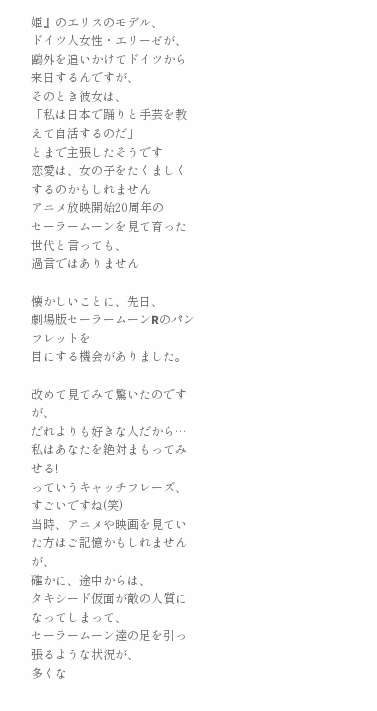姫』のエリスのモデル、
ドイツ人女性・エリーゼが、
鷗外を追いかけてドイツから来日するんですが、
そのとき彼女は、
「私は日本で踊りと手芸を教えて自活するのだ」
とまで主張したそうです
恋愛は、女の子をたくましくするのかもしれません
アニメ放映開始20周年の
セーラームーンを見て育った世代と言っても、
過言ではありません

懐かしいことに、先日、
劇場版セーラームーンRのパンフレットを
目にする機会がありました。

改めて見てみて驚いたのですが、
だれよりも好きな人だから…
私はあなたを絶対まもってみせる!
っていうキャッチフレーズ、すごいですね(笑)
当時、アニメや映画を見ていた方はご記憶かもしれませんが、
確かに、途中からは、
タキシード仮面が敵の人質になってしまって、
セーラームーン達の足を引っ張るような状況が、
多くな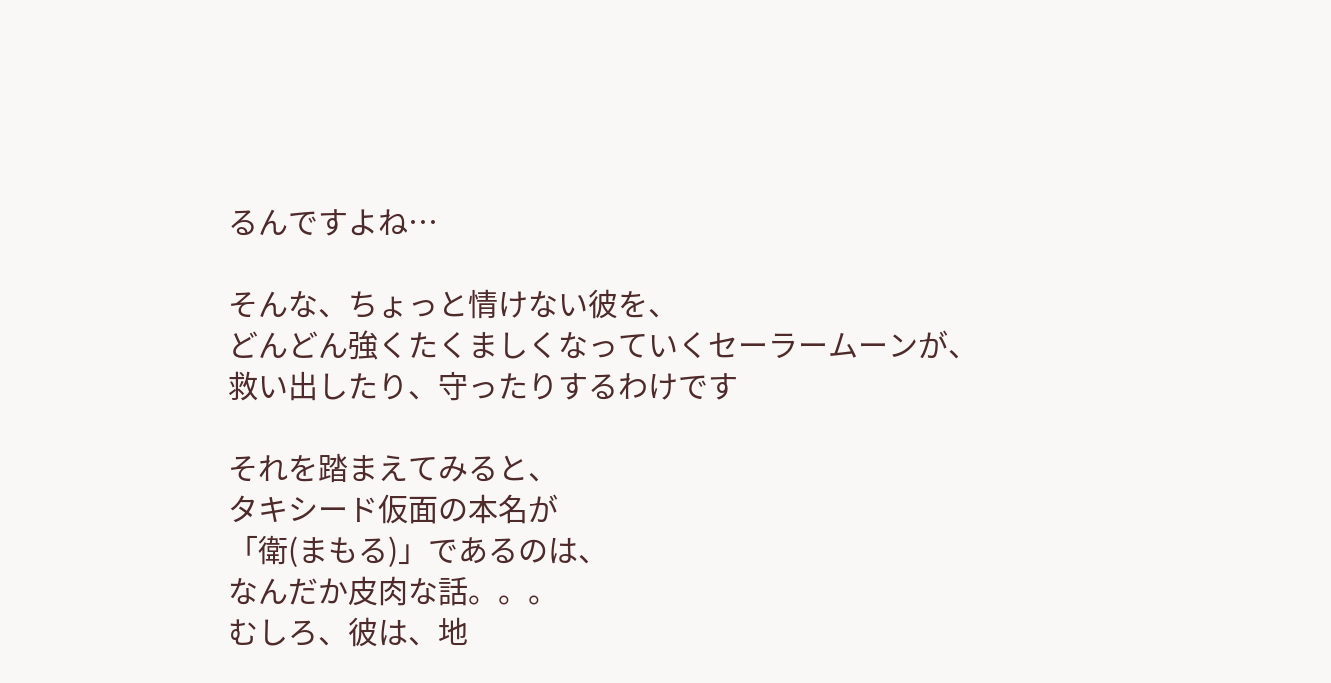るんですよね…

そんな、ちょっと情けない彼を、
どんどん強くたくましくなっていくセーラームーンが、
救い出したり、守ったりするわけです

それを踏まえてみると、
タキシード仮面の本名が
「衛(まもる)」であるのは、
なんだか皮肉な話。。。
むしろ、彼は、地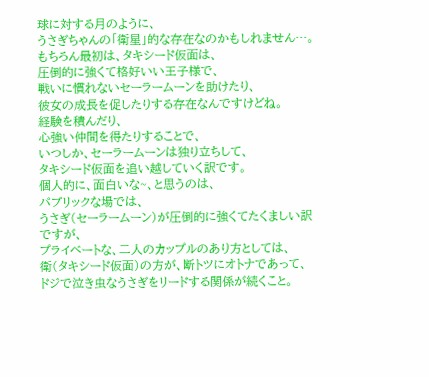球に対する月のように、
うさぎちゃんの「衛星」的な存在なのかもしれません…。
もちろん最初は、タキシード仮面は、
圧倒的に強くて格好いい王子様で、
戦いに慣れないセーラームーンを助けたり、
彼女の成長を促したりする存在なんですけどね。
経験を積んだり、
心強い仲間を得たりすることで、
いつしか、セーラームーンは独り立ちして、
タキシード仮面を追い越していく訳です。
個人的に、面白いな~、と思うのは、
パブリックな場では、
うさぎ(セーラームーン)が圧倒的に強くてたくましい訳ですが、
プライベートな、二人のカップルのあり方としては、
衛(タキシード仮面)の方が、断トツにオトナであって、
ドジで泣き虫なうさぎをリードする関係が続くこと。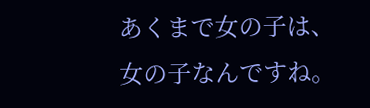あくまで女の子は、女の子なんですね。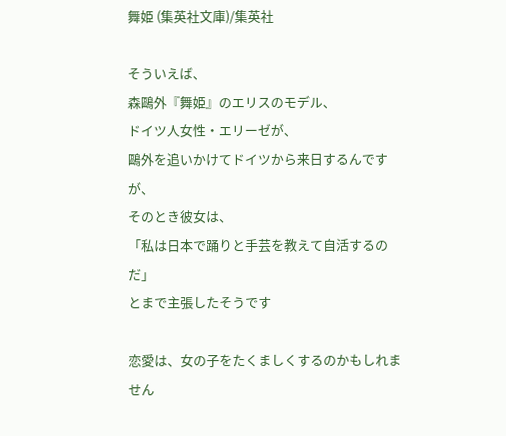舞姫 (集英社文庫)/集英社

そういえば、
森鷗外『舞姫』のエリスのモデル、
ドイツ人女性・エリーゼが、
鷗外を追いかけてドイツから来日するんですが、
そのとき彼女は、
「私は日本で踊りと手芸を教えて自活するのだ」
とまで主張したそうです

恋愛は、女の子をたくましくするのかもしれません